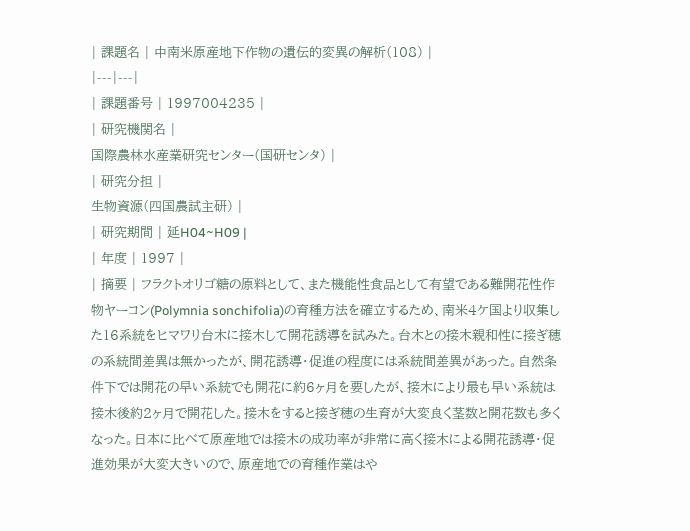| 課題名 | 中南米原産地下作物の遺伝的変異の解析(108) |
|---|---|
| 課題番号 | 1997004235 |
| 研究機関名 |
国際農林水産業研究センター(国研センタ) |
| 研究分担 |
生物資源(四国農試主研) |
| 研究期間 | 延H04~H09 |
| 年度 | 1997 |
| 摘要 | フラクトオリゴ糖の原料として、また機能性食品として有望である難開花性作物ヤーコン(Polymnia sonchifolia)の育種方法を確立するため、南米4ケ国より収集した16系統をヒマワリ台木に接木して開花誘導を試みた。台木との接木親和性に接ぎ穂の系統間差異は無かったが、開花誘導・促進の程度には系統間差異があった。自然条件下では開花の早い系統でも開花に約6ヶ月を要したが、接木により最も早い系統は接木後約2ヶ月で開花した。接木をすると接ぎ穂の生育が大変良く茎数と開花数も多くなった。日本に比べて原産地では接木の成功率が非常に高く接木による開花誘導・促進効果が大変大きいので、原産地での育種作業はや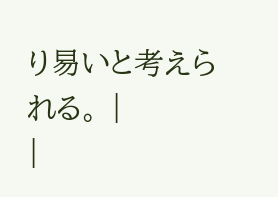り易いと考えられる。 |
|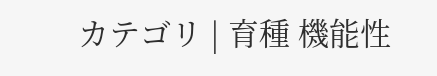カテゴリ | 育種 機能性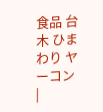食品 台木 ひまわり ヤーコン |